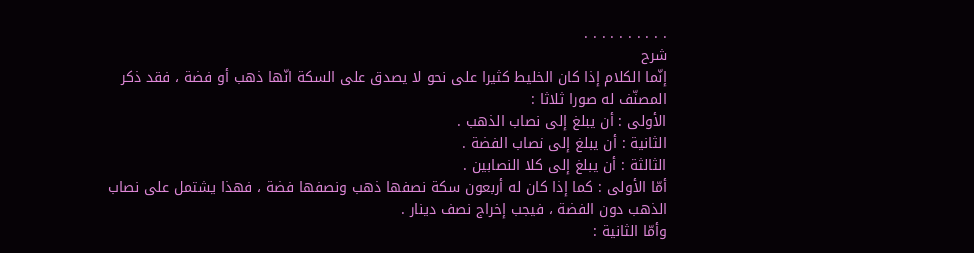. . . . . . . . . .
شرح
إنّما الكلام إذا كان الخليط كثيرا على نحو لا يصدق على السكة انّها ذهب أو فضة ، فقد ذكر المصنّف له صورا ثلاثا :
الأولى : أن يبلغ إلى نصاب الذهب .
الثانية : أن يبلغ إلى نصاب الفضة .
الثالثة : أن يبلغ إلى كلا النصابين .
أمّا الأولى : كما إذا كان له أربعون سكة نصفها ذهب ونصفها فضة ، فهذا يشتمل على نصاب الذهب دون الفضة ، فيجب إخراج نصف دينار .
وأمّا الثانية :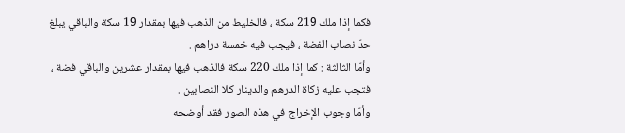فكما إذا ملك 219 سكة ، فالخليط من الذهب فيها بمقدار 19 سكة والباقي يبلغ حدّ نصاب الفضة ، فيجب فيه خمسة دراهم .
وأمّا الثالثة : كما إذا ملك 220 سكة فالذهب فيها بمقدار عشرين والباقي فضة ، فتجب عليه زكاة الدرهم والدينار كلا النصابين .
وأمّا وجوب الإخراج في هذه الصور فقد أوضحه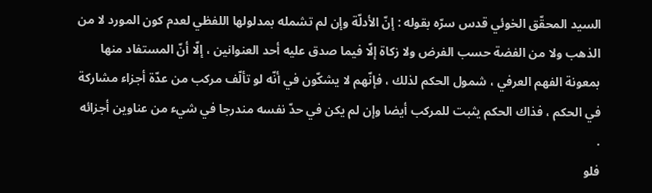السيد المحقّق الخوئي قدس سرّه بقوله : إنّ الأدلّة وإن لم تشمله بمدلولها اللفظي لعدم كون المورد لا من الذهب ولا من الفضة حسب الفرض ولا زكاة إلّا فيما صدق عليه أحد العنوانين ، إلّا أنّ المستفاد منها بمعونة الفهم العرفي ، شمول الحكم لذلك ، فإنّهم لا يشكّون في أنّه لو تألّف مركب من عدّة أجزاء مشاركة في الحكم ، فذاك الحكم يثبت للمركب أيضا وإن لم يكن في حدّ نفسه مندرجا في شيء من عناوين أجزائه .
فلو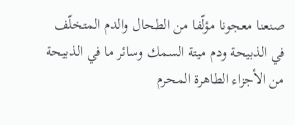صنعنا معجونا مؤلّفا من الطحال والدم المتخلّف في الذبيحة ودم ميتة السمك وسائر ما في الذبيحة من الأجزاء الطاهرة المحرم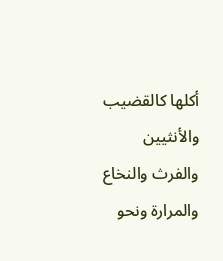أكلها كالقضيب والأنثيين والفرث والنخاع والمرارة ونحو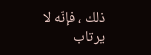ذلك ، فإنّه لا يرتاب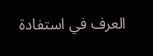العرف في استفادة